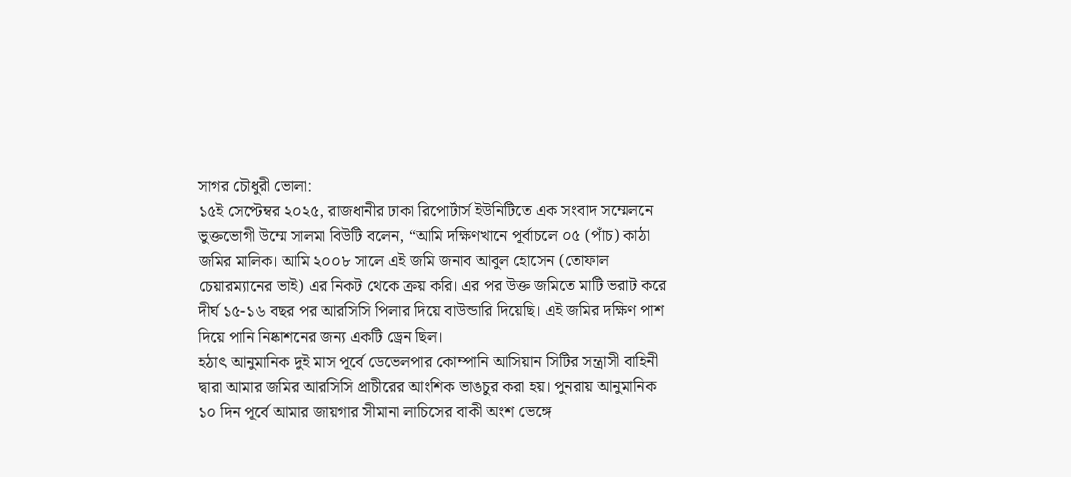সাগর চৌধুরী ভোলা:
১৫ই সেপ্টেম্বর ২০২৫, রাজধানীর ঢাকা রিপোর্টার্স ইউনিটিতে এক সংবাদ সম্মেলনে ভুক্তভোগী উম্মে সালমা বিউটি বলেন, “আমি দক্ষিণখানে পূর্বাচলে ০৫ (পাঁচ) কাঠা জমির মালিক। আমি ২০০৮ সালে এই জমি জনাব আবুল হোসেন (তোফাল চেয়ারম্যানের ভাই) এর নিকট থেকে ক্রয় করি। এর পর উক্ত জমিতে মাটি ভরাট করে দীর্ঘ ১৫-১৬ বছর পর আরসিসি পিলার দিয়ে বাউন্ডারি দিয়েছি। এই জমির দক্ষিণ পাশ দিয়ে পানি নিষ্কাশনের জন্য একটি ড্রেন ছিল।
হঠাৎ আনুমানিক দুই মাস পূর্বে ডেভেলপার কোম্পানি আসিয়ান সিটির সন্ত্রাসী বাহিনী দ্বারা আমার জমির আরসিসি প্রাচীরের আংশিক ভাঙচুর করা হয়। পুনরায় আনুমানিক ১০ দিন পূর্বে আমার জায়গার সীমানা লাচিসের বাকী অংশ ভেঙ্গে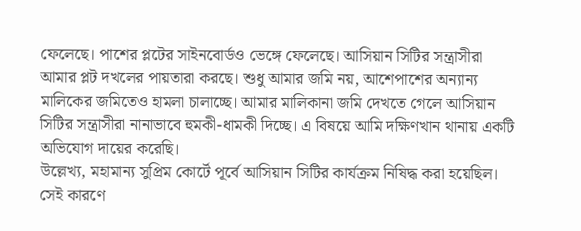ফেলেছে। পাশের প্লটের সাইনবোর্ডও ভেঙ্গে ফেলেছে। আসিয়ান সিটির সন্ত্রাসীরা আমার প্লট দখলের পায়তারা করছে। শুধু আমার জমি নয়, আশেপাশের অন্যান্য মালিকের জমিতেও হামলা চালাচ্ছে। আমার মালিকানা জমি দেখতে গেলে আসিয়ান সিটির সন্ত্রাসীরা নানাভাবে হুমকী-ধামকী দিচ্ছে। এ বিষয়ে আমি দক্ষিণখান থানায় একটি অভিযোগ দায়ের করেছি।
উল্লেখ্য, মহামান্য সুপ্রিম কোর্টে পূর্বে আসিয়ান সিটির কার্যক্রম নিষিদ্ধ করা হয়েছিল। সেই কারণে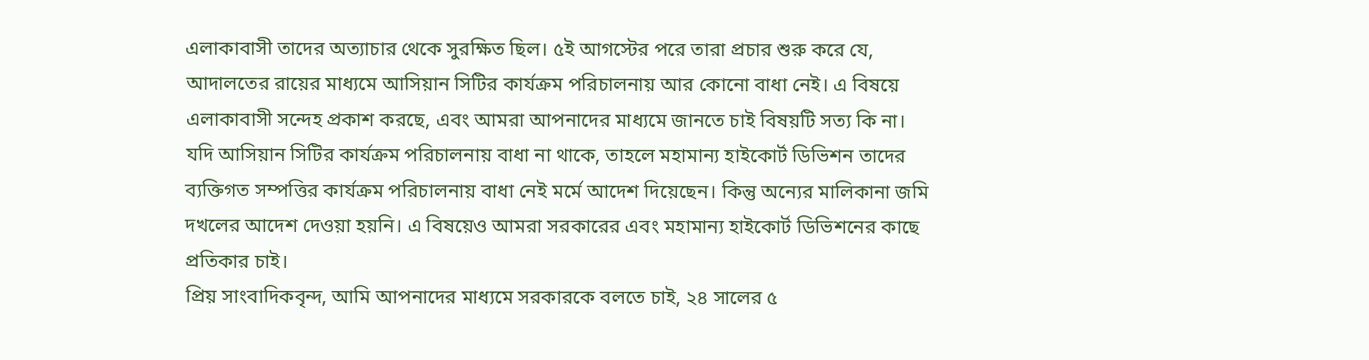এলাকাবাসী তাদের অত্যাচার থেকে সুরক্ষিত ছিল। ৫ই আগস্টের পরে তারা প্রচার শুরু করে যে, আদালতের রায়ের মাধ্যমে আসিয়ান সিটির কার্যক্রম পরিচালনায় আর কোনো বাধা নেই। এ বিষয়ে এলাকাবাসী সন্দেহ প্রকাশ করছে, এবং আমরা আপনাদের মাধ্যমে জানতে চাই বিষয়টি সত্য কি না।
যদি আসিয়ান সিটির কার্যক্রম পরিচালনায় বাধা না থাকে, তাহলে মহামান্য হাইকোর্ট ডিভিশন তাদের ব্যক্তিগত সম্পত্তির কার্যক্রম পরিচালনায় বাধা নেই মর্মে আদেশ দিয়েছেন। কিন্তু অন্যের মালিকানা জমি দখলের আদেশ দেওয়া হয়নি। এ বিষয়েও আমরা সরকারের এবং মহামান্য হাইকোর্ট ডিভিশনের কাছে প্রতিকার চাই।
প্রিয় সাংবাদিকবৃন্দ, আমি আপনাদের মাধ্যমে সরকারকে বলতে চাই, ২৪ সালের ৫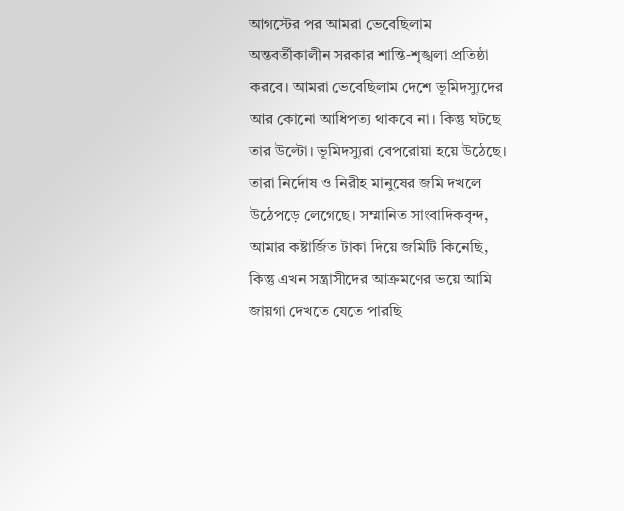আগস্টের পর আমরা ভেবেছিলাম অন্তবর্তীকালীন সরকার শান্তি-শৃঙ্খলা প্রতিষ্ঠা করবে। আমরা ভেবেছিলাম দেশে ভূমিদস্যুদের আর কোনো আধিপত্য থাকবে না। কিন্তু ঘটছে তার উল্টো। ভূমিদস্যুরা বেপরোয়া হয়ে উঠেছে। তারা নির্দোষ ও নিরীহ মানুষের জমি দখলে উঠেপড়ে লেগেছে। সম্মানিত সাংবাদিকবৃন্দ, আমার কষ্টার্জিত টাকা দিয়ে জমিটি কিনেছি, কিন্তু এখন সন্ত্রাসীদের আক্রমণের ভয়ে আমি জায়গা দেখতে যেতে পারছি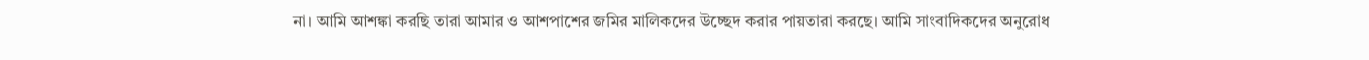না। আমি আশঙ্কা করছি তারা আমার ও আশপাশের জমির মালিকদের উচ্ছেদ করার পায়তারা করছে। আমি সাংবাদিকদের অনুরোধ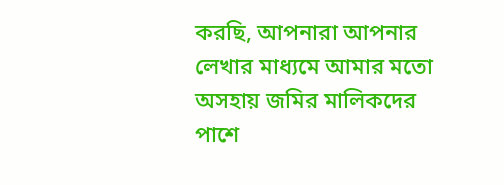করছি, আপনারা আপনার লেখার মাধ্যমে আমার মতো অসহায় জমির মালিকদের পাশে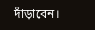দাঁড়াবেন।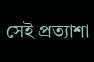সেই প্রত্যাশা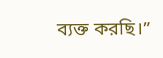ব্যক্ত করছি।”